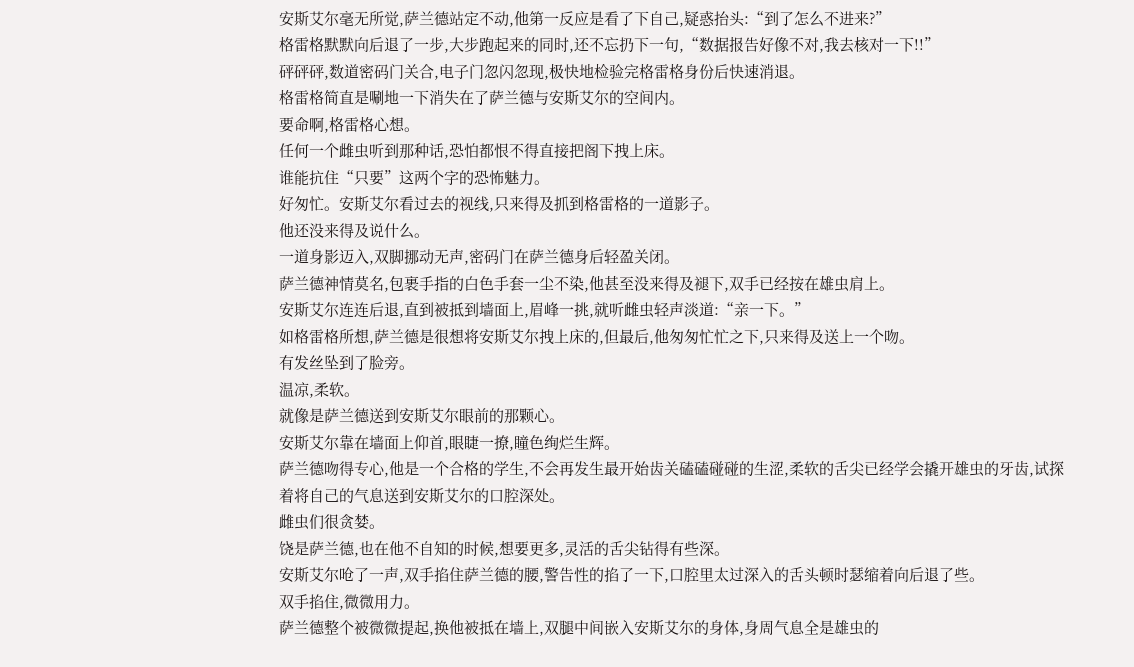安斯艾尔毫无所觉,萨兰德站定不动,他第一反应是看了下自己,疑惑抬头:“到了怎么不进来?”
格雷格默默向后退了一步,大步跑起来的同时,还不忘扔下一句,“数据报告好像不对,我去核对一下!!”
砰砰砰,数道密码门关合,电子门忽闪忽现,极快地检验完格雷格身份后快速消退。
格雷格简直是唰地一下消失在了萨兰德与安斯艾尔的空间内。
要命啊,格雷格心想。
任何一个雌虫听到那种话,恐怕都恨不得直接把阁下拽上床。
谁能抗住“只要”这两个字的恐怖魅力。
好匆忙。安斯艾尔看过去的视线,只来得及抓到格雷格的一道影子。
他还没来得及说什么。
一道身影迈入,双脚挪动无声,密码门在萨兰德身后轻盈关闭。
萨兰德神情莫名,包裹手指的白色手套一尘不染,他甚至没来得及褪下,双手已经按在雄虫肩上。
安斯艾尔连连后退,直到被抵到墙面上,眉峰一挑,就听雌虫轻声淡道:“亲一下。”
如格雷格所想,萨兰德是很想将安斯艾尔拽上床的,但最后,他匆匆忙忙之下,只来得及送上一个吻。
有发丝坠到了脸旁。
温凉,柔软。
就像是萨兰德送到安斯艾尔眼前的那颗心。
安斯艾尔靠在墙面上仰首,眼睫一撩,瞳色绚烂生辉。
萨兰德吻得专心,他是一个合格的学生,不会再发生最开始齿关磕磕碰碰的生涩,柔软的舌尖已经学会撬开雄虫的牙齿,试探着将自己的气息送到安斯艾尔的口腔深处。
雌虫们很贪婪。
饶是萨兰德,也在他不自知的时候,想要更多,灵活的舌尖钻得有些深。
安斯艾尔呛了一声,双手掐住萨兰德的腰,警告性的掐了一下,口腔里太过深入的舌头顿时瑟缩着向后退了些。
双手掐住,微微用力。
萨兰德整个被微微提起,换他被抵在墙上,双腿中间嵌入安斯艾尔的身体,身周气息全是雄虫的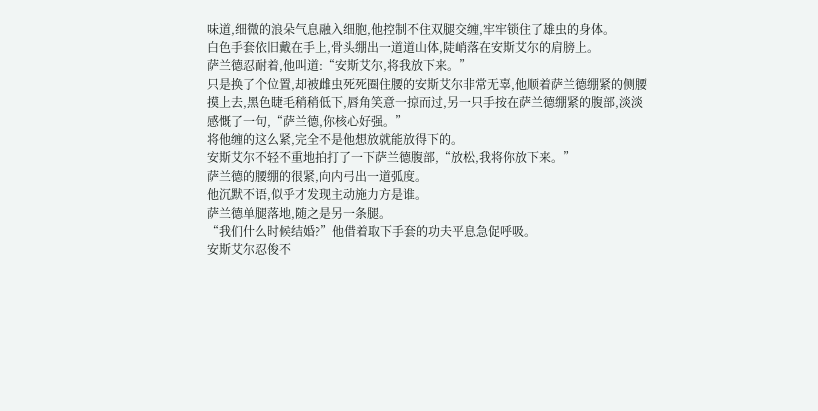味道,细微的浪朵气息融入细胞,他控制不住双腿交缠,牢牢锁住了雄虫的身体。
白色手套依旧戴在手上,骨头绷出一道道山体,陡峭落在安斯艾尔的肩膀上。
萨兰德忍耐着,他叫道:“安斯艾尔,将我放下来。”
只是换了个位置,却被雌虫死死圈住腰的安斯艾尔非常无辜,他顺着萨兰德绷紧的侧腰摸上去,黑色睫毛稍稍低下,唇角笑意一掠而过,另一只手按在萨兰德绷紧的腹部,淡淡感慨了一句,“萨兰德,你核心好强。”
将他缠的这么紧,完全不是他想放就能放得下的。
安斯艾尔不轻不重地拍打了一下萨兰德腹部,“放松,我将你放下来。”
萨兰德的腰绷的很紧,向内弓出一道弧度。
他沉默不语,似乎才发现主动施力方是谁。
萨兰德单腿落地,随之是另一条腿。
“我们什么时候结婚?”他借着取下手套的功夫平息急促呼吸。
安斯艾尔忍俊不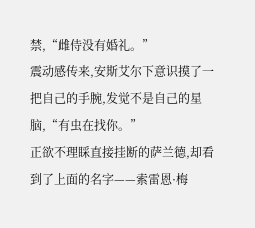禁,“雌侍没有婚礼。”
震动感传来,安斯艾尔下意识摸了一把自己的手腕,发觉不是自己的星脑,“有虫在找你。”
正欲不理睬直接挂断的萨兰德,却看到了上面的名字——索雷恩·梅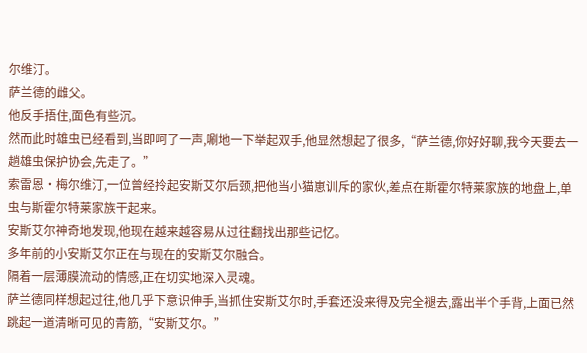尔维汀。
萨兰德的雌父。
他反手捂住,面色有些沉。
然而此时雄虫已经看到,当即呵了一声,唰地一下举起双手,他显然想起了很多,“萨兰德,你好好聊,我今天要去一趟雄虫保护协会,先走了。”
索雷恩·梅尔维汀,一位曾经拎起安斯艾尔后颈,把他当小猫崽训斥的家伙,差点在斯霍尔特莱家族的地盘上,单虫与斯霍尔特莱家族干起来。
安斯艾尔神奇地发现,他现在越来越容易从过往翻找出那些记忆。
多年前的小安斯艾尔正在与现在的安斯艾尔融合。
隔着一层薄膜流动的情感,正在切实地深入灵魂。
萨兰德同样想起过往,他几乎下意识伸手,当抓住安斯艾尔时,手套还没来得及完全褪去,露出半个手背,上面已然跳起一道清晰可见的青筋,“安斯艾尔。”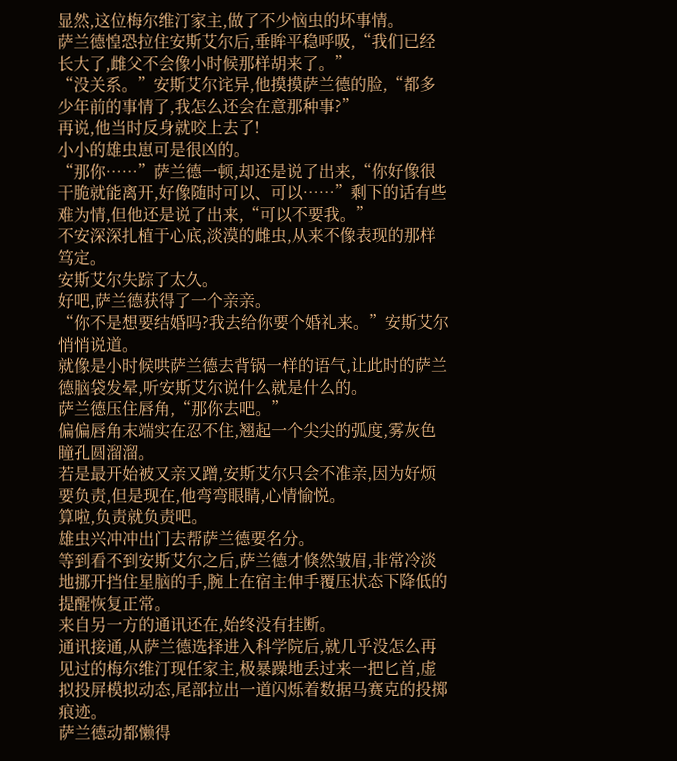显然,这位梅尔维汀家主,做了不少恼虫的坏事情。
萨兰德惶恐拉住安斯艾尔后,垂眸平稳呼吸,“我们已经长大了,雌父不会像小时候那样胡来了。”
“没关系。”安斯艾尔诧异,他摸摸萨兰德的脸,“都多少年前的事情了,我怎么还会在意那种事?”
再说,他当时反身就咬上去了!
小小的雄虫崽可是很凶的。
“那你……”萨兰德一顿,却还是说了出来,“你好像很干脆就能离开,好像随时可以、可以……”剩下的话有些难为情,但他还是说了出来,“可以不要我。”
不安深深扎植于心底,淡漠的雌虫,从来不像表现的那样笃定。
安斯艾尔失踪了太久。
好吧,萨兰德获得了一个亲亲。
“你不是想要结婚吗?我去给你要个婚礼来。”安斯艾尔悄悄说道。
就像是小时候哄萨兰德去背锅一样的语气,让此时的萨兰德脑袋发晕,听安斯艾尔说什么就是什么的。
萨兰德压住唇角,“那你去吧。”
偏偏唇角末端实在忍不住,翘起一个尖尖的弧度,雾灰色瞳孔圆溜溜。
若是最开始被又亲又蹭,安斯艾尔只会不准亲,因为好烦要负责,但是现在,他弯弯眼睛,心情愉悦。
算啦,负责就负责吧。
雄虫兴冲冲出门去帮萨兰德要名分。
等到看不到安斯艾尔之后,萨兰德才倏然皱眉,非常冷淡地挪开挡住星脑的手,腕上在宿主伸手覆压状态下降低的提醒恢复正常。
来自另一方的通讯还在,始终没有挂断。
通讯接通,从萨兰德选择进入科学院后,就几乎没怎么再见过的梅尔维汀现任家主,极暴躁地丢过来一把匕首,虚拟投屏模拟动态,尾部拉出一道闪烁着数据马赛克的投掷痕迹。
萨兰德动都懒得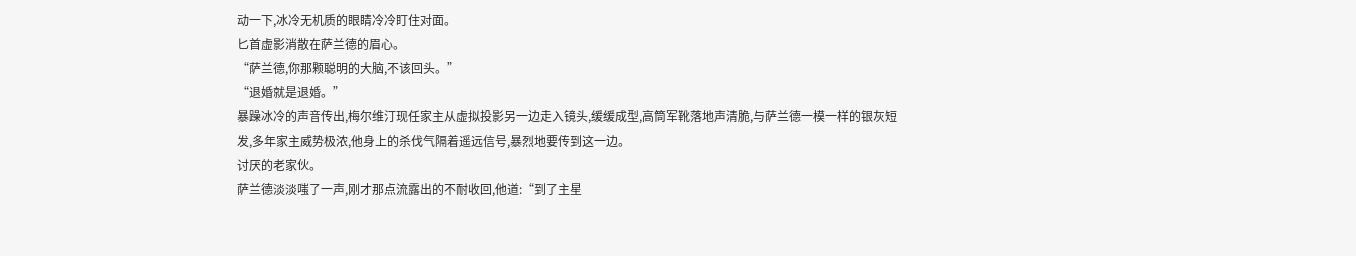动一下,冰冷无机质的眼睛冷冷盯住对面。
匕首虚影消散在萨兰德的眉心。
“萨兰德,你那颗聪明的大脑,不该回头。”
“退婚就是退婚。”
暴躁冰冷的声音传出,梅尔维汀现任家主从虚拟投影另一边走入镜头,缓缓成型,高筒军靴落地声清脆,与萨兰德一模一样的银灰短发,多年家主威势极浓,他身上的杀伐气隔着遥远信号,暴烈地要传到这一边。
讨厌的老家伙。
萨兰德淡淡嗤了一声,刚才那点流露出的不耐收回,他道:“到了主星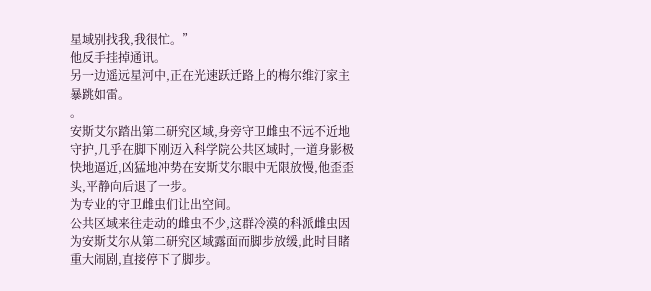星域别找我,我很忙。”
他反手挂掉通讯。
另一边遥远星河中,正在光速跃迁路上的梅尔维汀家主暴跳如雷。
。
安斯艾尔踏出第二研究区域,身旁守卫雌虫不远不近地守护,几乎在脚下刚迈入科学院公共区域时,一道身影极快地逼近,凶猛地冲势在安斯艾尔眼中无限放慢,他歪歪头,平静向后退了一步。
为专业的守卫雌虫们让出空间。
公共区域来往走动的雌虫不少,这群冷漠的科派雌虫因为安斯艾尔从第二研究区域露面而脚步放缓,此时目睹重大闹剧,直接停下了脚步。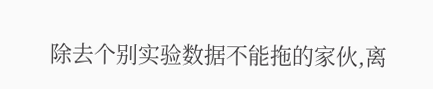除去个别实验数据不能拖的家伙,离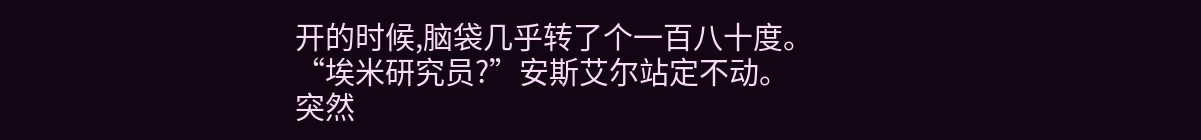开的时候,脑袋几乎转了个一百八十度。
“埃米研究员?”安斯艾尔站定不动。
突然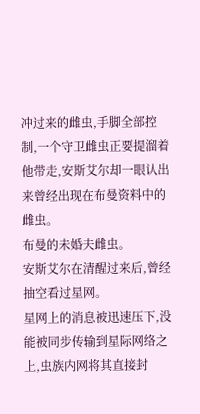冲过来的雌虫,手脚全部控制,一个守卫雌虫正要提溜着他带走,安斯艾尔却一眼认出来曾经出现在布曼资料中的雌虫。
布曼的未婚夫雌虫。
安斯艾尔在清醒过来后,曾经抽空看过星网。
星网上的消息被迅速压下,没能被同步传输到星际网络之上,虫族内网将其直接封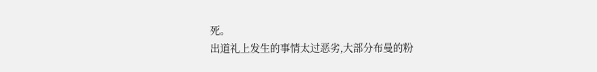死。
出道礼上发生的事情太过恶劣,大部分布曼的粉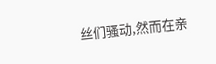丝们骚动,然而在亲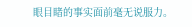眼目睹的事实面前毫无说服力。